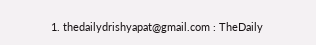1. thedailydrishyapat@gmail.com : TheDaily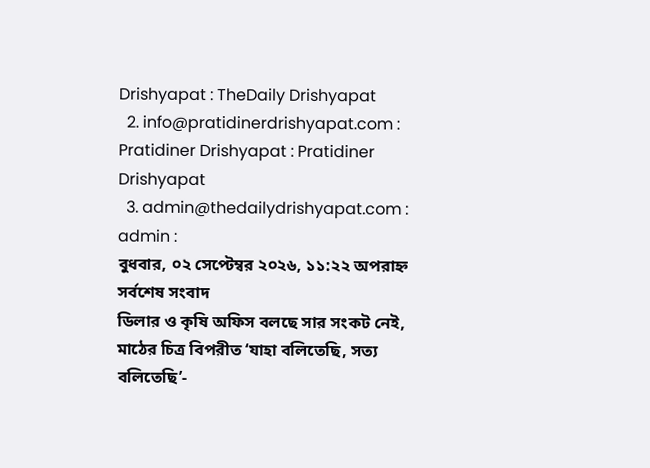Drishyapat : TheDaily Drishyapat
  2. info@pratidinerdrishyapat.com : Pratidiner Drishyapat : Pratidiner Drishyapat
  3. admin@thedailydrishyapat.com : admin :
বুধবার, ০২ সেপ্টেম্বর ২০২৬, ১১:২২ অপরাহ্ন
সর্বশেষ সংবাদ
ডিলার ও কৃষি অফিস বলছে সার সংকট নেই, মাঠের চিত্র বিপরীত ‘যাহা বলিতেছি, সত্য বলিতেছি’-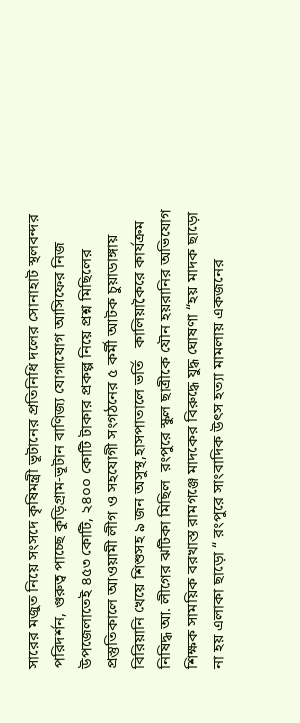সারের মজুত নিয়ে সংসদে কৃষিমন্ত্রী ভূটানের প্রতিনিধি দলের সোনাহাট স্থলবন্দর পরিদর্শন, গুরুত্ব পাচ্ছে কুড়িগ্রাম-ভূটান বাণিজ্য যোগাযোগ আসিফের নিজ উপজেলাতেই ৪৫৩ কোটি, ২৪০০ কোটি টাকার প্রকল্প নিয়ে প্রশ্ন মিছিলের প্রস্তুতিকালে আওয়ামী লীগ ও সহযোগী সংগঠনের ৫ কর্মী আটক চুয়াডাঙ্গায় বিরিয়ানি খেয়ে শিশুসহ ৯ জন অসুস্থ,হাসপাতালে ভর্তি   কালিয়াকৈরে কার্যক্রম নিষিদ্ধ আ. লীগের ঝটিকা মিছিল  রংপুরে স্কুল ছাত্রীকে যৌন হয়রানির অভিযোগ শিক্ষক সাময়িক বরখাস্ত রামগঞ্জে মাদকের বিরুদ্ধে যুদ্ধ ঘোষণা “হয় মাদক ছাড়ো না হয় এলাকা ছাড়ো “ রংপুরে সাংবাদিক উৎস হত্যা মামলায় একজনের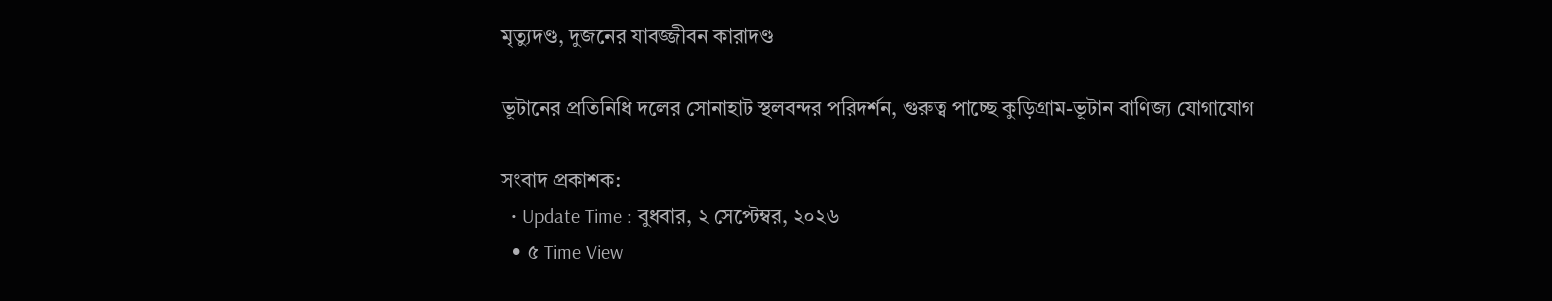মৃত্যুদণ্ড, দুজনের যাবজ্জীবন কারাদণ্ড

ভূটানের প্রতিনিধি দলের সোনাহাট স্থলবন্দর পরিদর্শন, গুরুত্ব পাচ্ছে কুড়িগ্রাম-ভূটান বাণিজ্য যোগাযোগ

সংবাদ প্রকাশক:
  • Update Time : বুধবার, ২ সেপ্টেম্বর, ২০২৬
  • ৫ Time View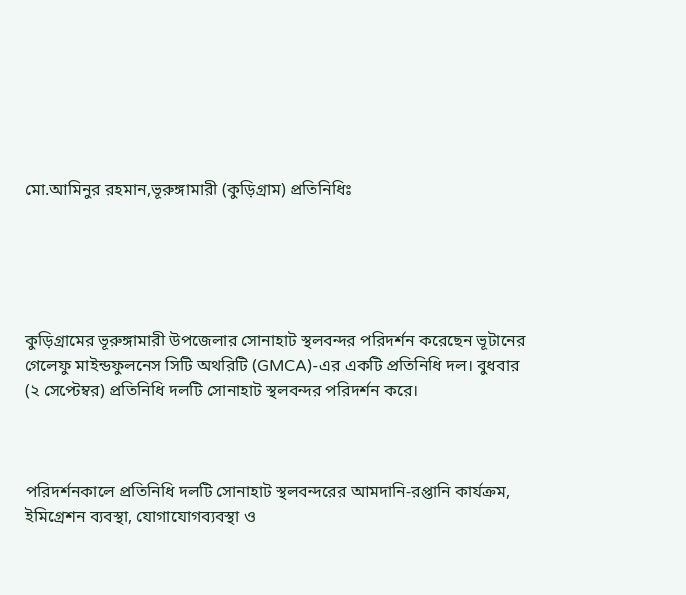মো.আমিনুর রহমান,ভূরুঙ্গামারী (কুড়িগ্রাম) প্রতিনিধিঃ





কুড়িগ্রামের ভূরুঙ্গামারী উপজেলার সোনাহাট স্থলবন্দর পরিদর্শন করেছেন ভূটানের গেলেফু মাইন্ডফুলনেস সিটি অথরিটি (GMCA)-এর একটি প্রতিনিধি দল। বুধবার (২ সেপ্টেম্বর) প্রতিনিধি দলটি সোনাহাট স্থলবন্দর পরিদর্শন করে।



পরিদর্শনকালে প্রতিনিধি দলটি সোনাহাট স্থলবন্দরের আমদানি-রপ্তানি কার্যক্রম, ইমিগ্রেশন ব্যবস্থা, যোগাযোগব্যবস্থা ও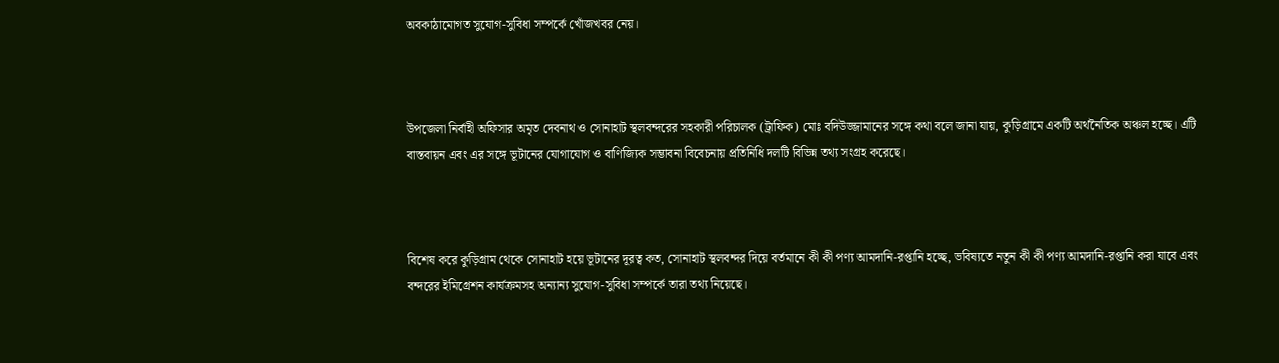অবকাঠামোগত সুযোগ-সুবিধা সম্পর্কে খোঁজখবর নেয়।



উপজেলা নির্বাহী অফিসার অমৃত দেবনাথ ও সোনাহাট স্থলবন্দরের সহকারী পরিচালক (ট্রাফিক) মোঃ বদিউজ্জামানের সঙ্গে কথা বলে জানা যায়, কুড়িগ্রামে একটি অর্থনৈতিক অঞ্চল হচ্ছে। এটি বাস্তবায়ন এবং এর সঙ্গে ভূটানের যোগাযোগ ও বাণিজ্যিক সম্ভাবনা বিবেচনায় প্রতিনিধি দলটি বিভিন্ন তথ্য সংগ্রহ করেছে।



বিশেষ করে কুড়িগ্রাম থেকে সোনাহাট হয়ে ভূটানের দূরত্ব কত, সোনাহাট স্থলবন্দর দিয়ে বর্তমানে কী কী পণ্য আমদানি-রপ্তানি হচ্ছে, ভবিষ্যতে নতুন কী কী পণ্য আমদানি-রপ্তানি করা যাবে এবং বন্দরের ইমিগ্রেশন কার্যক্রমসহ অন্যান্য সুযোগ-সুবিধা সম্পর্কে তারা তথ্য নিয়েছে।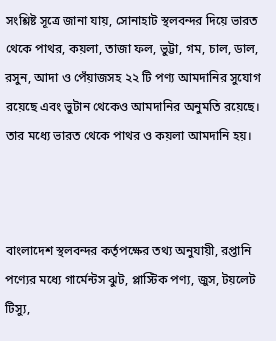সংশ্লিষ্ট সূত্রে জানা যায়, সোনাহাট স্থলবন্দর দিয়ে ভারত থেকে পাথর, কয়লা, তাজা ফল, ভুট্টা, গম, চাল, ডাল, রসুন, আদা ও পেঁয়াজসহ ২২ টি পণ্য আমদানির সুযোগ রয়েছে এবং ভুটান থেকেও আমদানির অনুমতি রয়েছে। তার মধ্যে ভারত থেকে পাথর ও কয়লা আমদানি হয়।



বাংলাদেশ স্থলবন্দর কর্তৃপক্ষের তথ্য অনুযায়ী, রপ্তানি পণ্যের মধ্যে গার্মেন্টস ঝুট, প্লাস্টিক পণ্য, জুস, টয়লেট টিস্যু,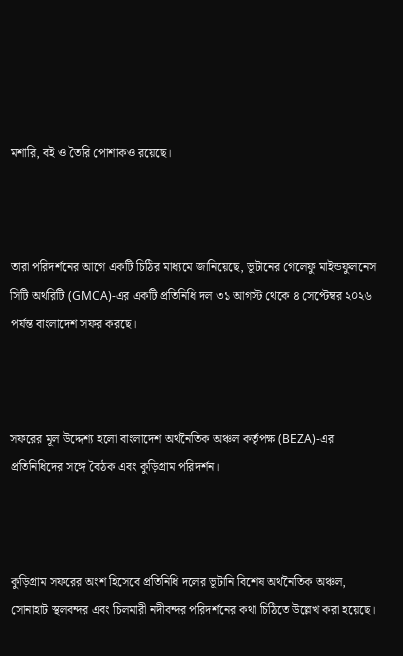মশারি, বই ও তৈরি পোশাকও রয়েছে।



তারা পরিদর্শনের আগে একটি চিঠির মাধ্যমে জানিয়েছে, ভূটানের গেলেফু মাইন্ডফুলনেস সিটি অথরিটি (GMCA)-এর একটি প্রতিনিধি দল ৩১ আগস্ট থেকে ৪ সেপ্টেম্বর ২০২৬ পর্যন্ত বাংলাদেশ সফর করছে।



সফরের মূল উদ্দেশ্য হলো বাংলাদেশ অর্থনৈতিক অঞ্চল কর্তৃপক্ষ (BEZA)-এর প্রতিনিধিদের সঙ্গে বৈঠক এবং কুড়িগ্রাম পরিদর্শন।



কুড়িগ্রাম সফরের অংশ হিসেবে প্রতিনিধি দলের ভূটানি বিশেষ অর্থনৈতিক অঞ্চল, সোনাহাট স্থলবন্দর এবং চিলমারী নদীবন্দর পরিদর্শনের কথা চিঠিতে উল্লেখ করা হয়েছে।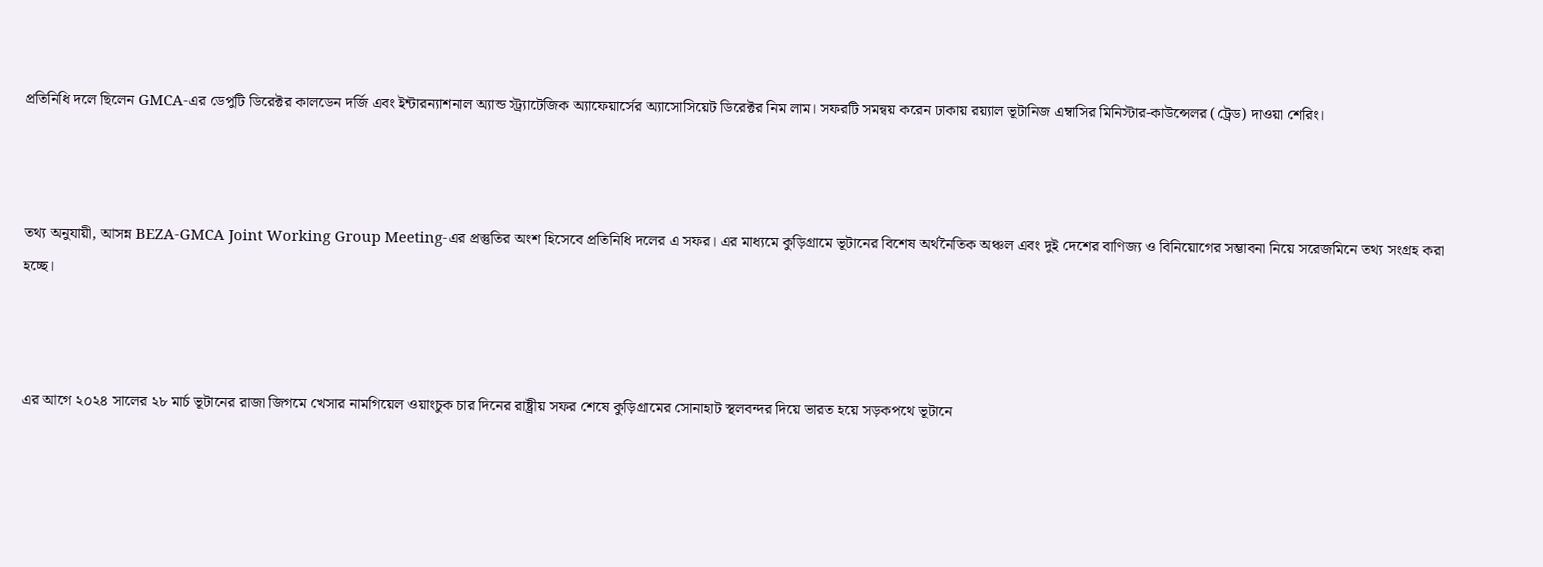প্রতিনিধি দলে ছিলেন GMCA-এর ডেপুটি ডিরেক্টর কালডেন দর্জি এবং ইন্টারন্যাশনাল অ্যান্ড স্ট্র্যাটেজিক অ্যাফেয়ার্সের অ্যাসোসিয়েট ডিরেক্টর নিম লাম। সফরটি সমন্বয় করেন ঢাকায় রয়্যাল ভূটানিজ এম্বাসির মিনিস্টার-কাউন্সেলর (ট্রেড) দাওয়া শেরিং।



তথ্য অনুযায়ী, আসন্ন BEZA-GMCA Joint Working Group Meeting-এর প্রস্তুতির অংশ হিসেবে প্রতিনিধি দলের এ সফর। এর মাধ্যমে কুড়িগ্রামে ভূটানের বিশেষ অর্থনৈতিক অঞ্চল এবং দুই দেশের বাণিজ্য ও বিনিয়োগের সম্ভাবনা নিয়ে সরেজমিনে তথ্য সংগ্রহ করা হচ্ছে।



এর আগে ২০২৪ সালের ২৮ মার্চ ভূটানের রাজা জিগমে খেসার নামগিয়েল ওয়াংচুক চার দিনের রাষ্ট্রীয় সফর শেষে কুড়িগ্রামের সোনাহাট স্থলবন্দর দিয়ে ভারত হয়ে সড়কপথে ভূটানে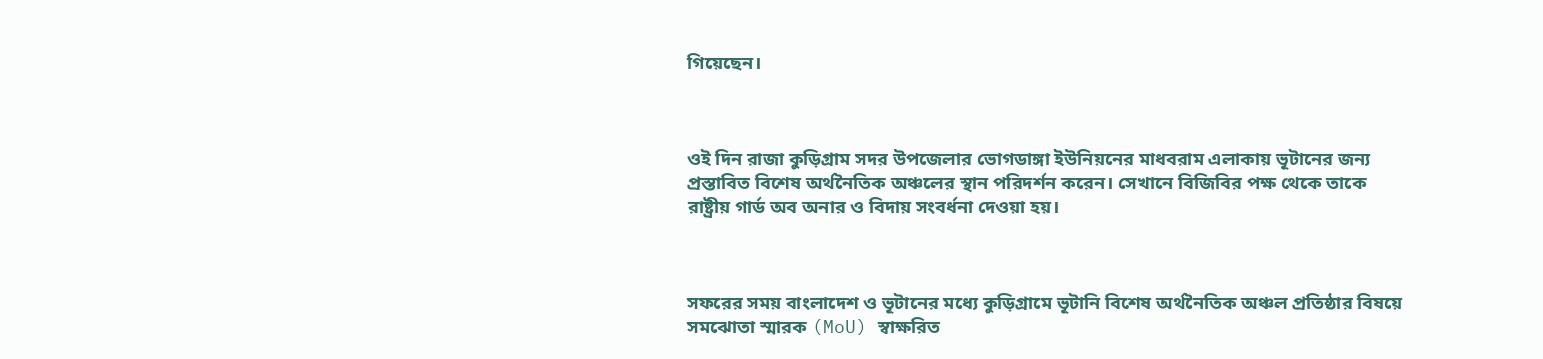গিয়েছেন।



ওই দিন রাজা কুড়িগ্রাম সদর উপজেলার ভোগডাঙ্গা ইউনিয়নের মাধবরাম এলাকায় ভূটানের জন্য প্রস্তাবিত বিশেষ অর্থনৈতিক অঞ্চলের স্থান পরিদর্শন করেন। সেখানে বিজিবির পক্ষ থেকে তাকে রাষ্ট্রীয় গার্ড অব অনার ও বিদায় সংবর্ধনা দেওয়া হয়।



সফরের সময় বাংলাদেশ ও ভূটানের মধ্যে কুড়িগ্রামে ভূটানি বিশেষ অর্থনৈতিক অঞ্চল প্রতিষ্ঠার বিষয়ে সমঝোতা স্মারক (MoU) স্বাক্ষরিত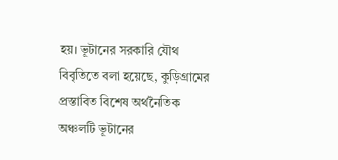হয়। ভূটানের সরকারি যৌথ বিবৃতিতে বলা হয়েছে, কুড়িগ্রামের প্রস্তাবিত বিশেষ অর্থনৈতিক অঞ্চলটি ভূটানের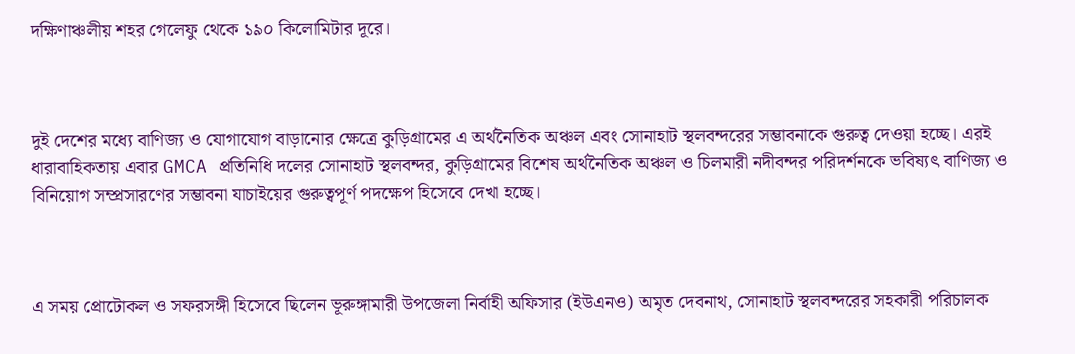দক্ষিণাঞ্চলীয় শহর গেলেফু থেকে ১৯০ কিলোমিটার দূরে।



দুই দেশের মধ্যে বাণিজ্য ও যোগাযোগ বাড়ানোর ক্ষেত্রে কুড়িগ্রামের এ অর্থনৈতিক অঞ্চল এবং সোনাহাট স্থলবন্দরের সম্ভাবনাকে গুরুত্ব দেওয়া হচ্ছে। এরই ধারাবাহিকতায় এবার GMCA প্রতিনিধি দলের সোনাহাট স্থলবন্দর, কুড়িগ্রামের বিশেষ অর্থনৈতিক অঞ্চল ও চিলমারী নদীবন্দর পরিদর্শনকে ভবিষ্যৎ বাণিজ্য ও বিনিয়োগ সম্প্রসারণের সম্ভাবনা যাচাইয়ের গুরুত্বপূর্ণ পদক্ষেপ হিসেবে দেখা হচ্ছে।



এ সময় প্রোটোকল ও সফরসঙ্গী হিসেবে ছিলেন ভূরুঙ্গামারী উপজেলা নির্বাহী অফিসার (ইউএনও) অমৃত দেবনাথ, সোনাহাট স্থলবন্দরের সহকারী পরিচালক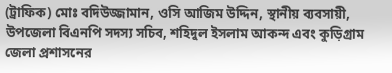(ট্রাফিক) মোঃ বদিউজ্জামান, ওসি আজিম উদ্দিন, স্থানীয় ব্যবসায়ী, উপজেলা বিএনপি সদস্য সচিব, শহিদুল ইসলাম আকন্দ এবং কুড়িগ্রাম জেলা প্রশাসনের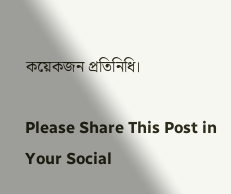কয়েকজন প্রতিনিধি।

Please Share This Post in Your Social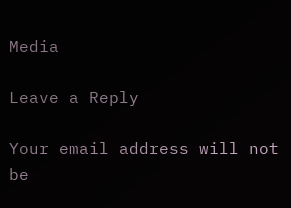Media

Leave a Reply

Your email address will not be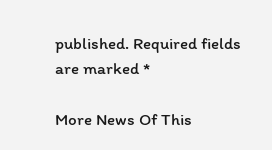published. Required fields are marked *

More News Of This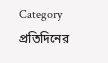Category
প্রতিদিনের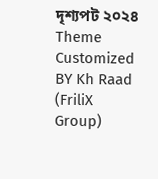দৃশ্যপট ২০২৪
Theme Customized BY Kh Raad (FriliX Group)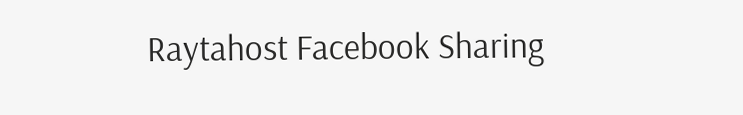Raytahost Facebook Sharing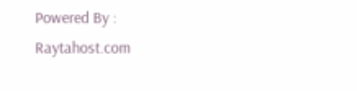Powered By : Raytahost.com